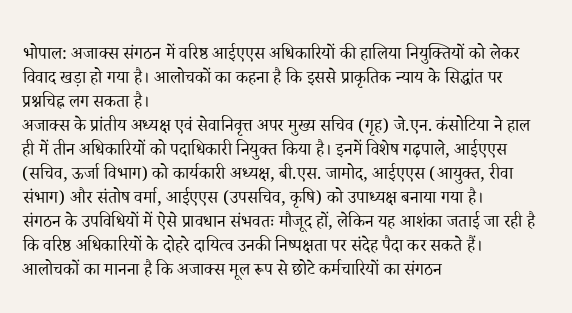भोपाल: अजाक्स संगठन में वरिष्ठ आईएएस अधिकारियों की हालिया नियुक्तियों को लेकर विवाद खड़ा हो गया है। आलोचकों का कहना है कि इससे प्राकृतिक न्याय के सिद्धांत पर प्रश्नचिह्न लग सकता है।
अजाक्स के प्रांतीय अध्यक्ष एवं सेवानिवृत्त अपर मुख्य सचिव (गृह) जे.एन. कंसोटिया ने हाल ही में तीन अधिकारियों को पदाधिकारी नियुक्त किया है। इनमें विशेष गढ़पाले, आईएएस (सचिव, ऊर्जा विभाग) को कार्यकारी अध्यक्ष, बी.एस. जामोद, आईएएस (आयुक्त, रीवा संभाग) और संतोष वर्मा, आईएएस (उपसचिव, कृषि) को उपाध्यक्ष बनाया गया है।
संगठन के उपविधियों में ऐसे प्रावधान संभवतः मौजूद हों, लेकिन यह आशंका जताई जा रही है कि वरिष्ठ अधिकारियों के दोहरे दायित्व उनकी निष्पक्षता पर संदेह पैदा कर सकते हैं। आलोचकों का मानना है कि अजाक्स मूल रूप से छोटे कर्मचारियों का संगठन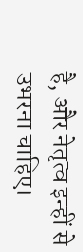है, और नेतृत्व इन्हीं से उभरना चाहिए।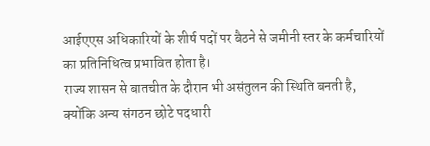आईएएस अधिकारियों के शीर्ष पदों पर बैठने से जमीनी स्तर के कर्मचारियों का प्रतिनिधित्व प्रभावित होता है।
राज्य शासन से बातचीत के दौरान भी असंतुलन की स्थिति बनती है, क्योंकि अन्य संगठन छोटे पदधारी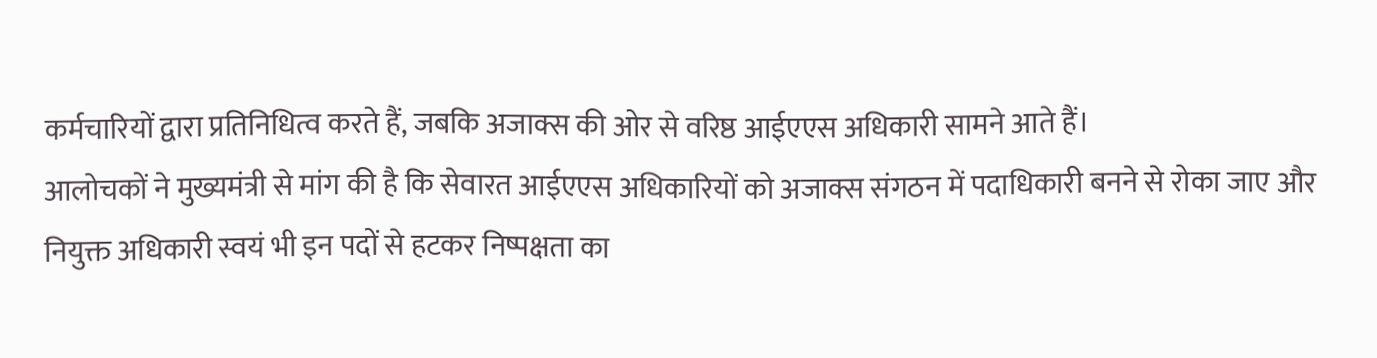कर्मचारियों द्वारा प्रतिनिधित्व करते हैं, जबकि अजाक्स की ओर से वरिष्ठ आईएएस अधिकारी सामने आते हैं।
आलोचकों ने मुख्यमंत्री से मांग की है कि सेवारत आईएएस अधिकारियों को अजाक्स संगठन में पदाधिकारी बनने से रोका जाए और नियुक्त अधिकारी स्वयं भी इन पदों से हटकर निष्पक्षता का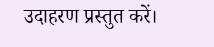उदाहरण प्रस्तुत करें।